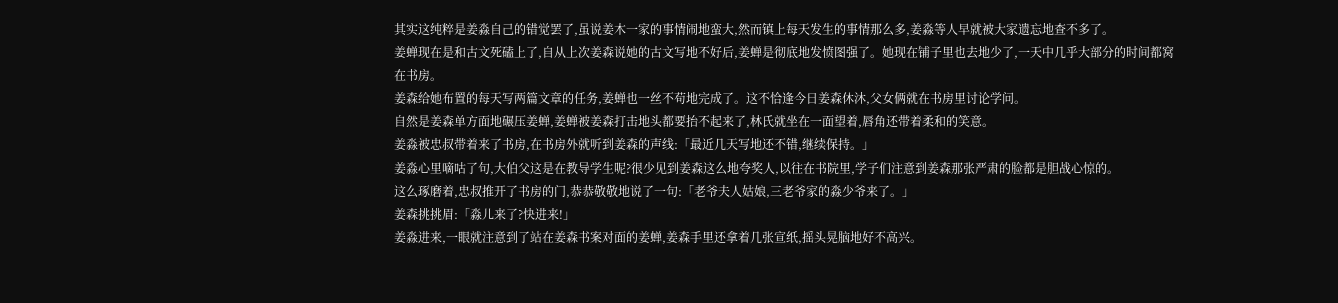其实这纯粹是姜淼自己的错觉罢了,虽说姜木一家的事情闹地蛮大,然而镇上每天发生的事情那么多,姜淼等人早就被大家遗忘地查不多了。
姜蝉现在是和古文死磕上了,自从上次姜森说她的古文写地不好后,姜蝉是彻底地发愤图强了。她现在铺子里也去地少了,一天中几乎大部分的时间都窝在书房。
姜森给她布置的每天写两篇文章的任务,姜蝉也一丝不苟地完成了。这不恰逢今日姜森休沐,父女俩就在书房里讨论学问。
自然是姜森单方面地碾压姜蝉,姜蝉被姜森打击地头都要抬不起来了,林氏就坐在一面望着,唇角还带着柔和的笑意。
姜淼被忠叔带着来了书房,在书房外就听到姜森的声线:「最近几天写地还不错,继续保持。」
姜淼心里嘀咕了句,大伯父这是在教导学生呢?很少见到姜森这么地夸奖人,以往在书院里,学子们注意到姜森那张严肃的脸都是胆战心惊的。
这么琢磨着,忠叔推开了书房的门,恭恭敬敬地说了一句:「老爷夫人姑娘,三老爷家的淼少爷来了。」
姜森挑挑眉:「淼儿来了?快进来!」
姜淼进来,一眼就注意到了站在姜森书案对面的姜蝉,姜森手里还拿着几张宣纸,摇头晃脑地好不高兴。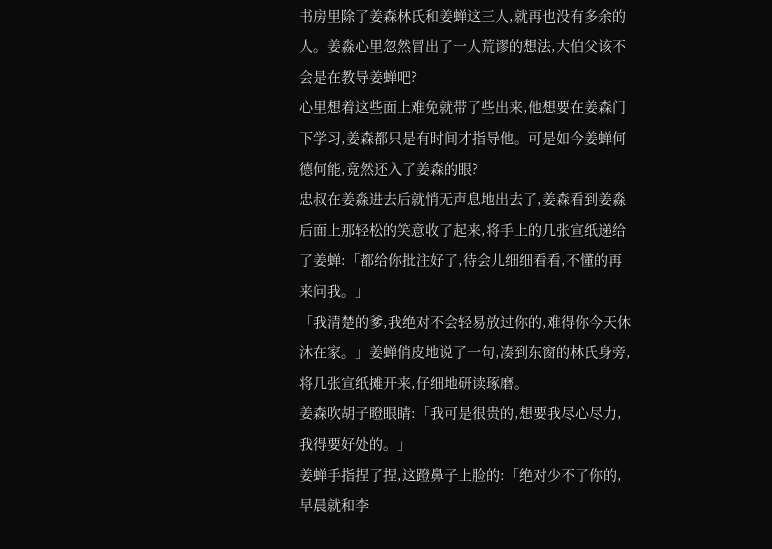书房里除了姜森林氏和姜蝉这三人,就再也没有多余的人。姜淼心里忽然冒出了一人荒谬的想法,大伯父该不会是在教导姜蝉吧?
心里想着这些面上难免就带了些出来,他想要在姜森门下学习,姜森都只是有时间才指导他。可是如今姜蝉何德何能,竟然还入了姜森的眼?
忠叔在姜淼进去后就悄无声息地出去了,姜森看到姜淼后面上那轻松的笑意收了起来,将手上的几张宣纸递给了姜蝉:「都给你批注好了,待会儿细细看看,不懂的再来问我。」
「我清楚的爹,我绝对不会轻易放过你的,难得你今天休沐在家。」姜蝉俏皮地说了一句,凑到东窗的林氏身旁,将几张宣纸摊开来,仔细地研读琢磨。
姜森吹胡子瞪眼睛:「我可是很贵的,想要我尽心尽力,我得要好处的。」
姜蝉手指捏了捏,这蹬鼻子上脸的:「绝对少不了你的,早晨就和李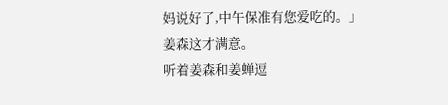妈说好了,中午保准有您爱吃的。」
姜森这才满意。
听着姜森和姜蝉逗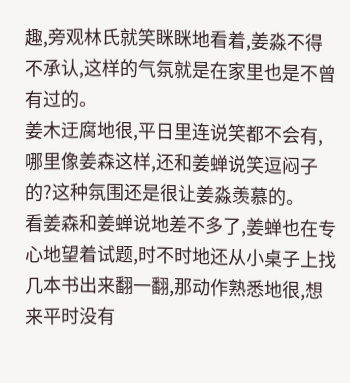趣,旁观林氏就笑眯眯地看着,姜淼不得不承认,这样的气氛就是在家里也是不曾有过的。
姜木迂腐地很,平日里连说笑都不会有,哪里像姜森这样,还和姜蝉说笑逗闷子的?这种氛围还是很让姜淼羡慕的。
看姜森和姜蝉说地差不多了,姜蝉也在专心地望着试题,时不时地还从小桌子上找几本书出来翻一翻,那动作熟悉地很,想来平时没有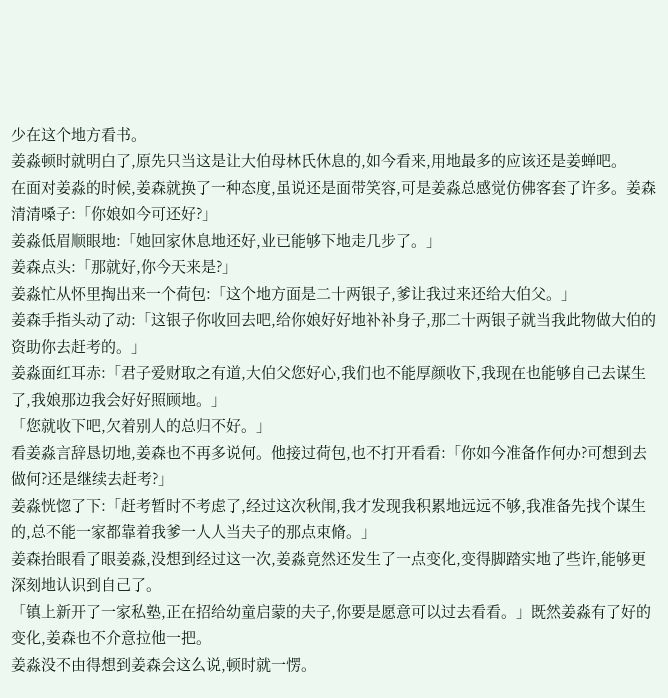少在这个地方看书。
姜淼顿时就明白了,原先只当这是让大伯母林氏休息的,如今看来,用地最多的应该还是姜蝉吧。
在面对姜淼的时候,姜森就换了一种态度,虽说还是面带笑容,可是姜淼总感觉仿佛客套了许多。姜森清清嗓子:「你娘如今可还好?」
姜淼低眉顺眼地:「她回家休息地还好,业已能够下地走几步了。」
姜森点头:「那就好,你今天来是?」
姜淼忙从怀里掏出来一个荷包:「这个地方面是二十两银子,爹让我过来还给大伯父。」
姜森手指头动了动:「这银子你收回去吧,给你娘好好地补补身子,那二十两银子就当我此物做大伯的资助你去赶考的。」
姜淼面红耳赤:「君子爱财取之有道,大伯父您好心,我们也不能厚颜收下,我现在也能够自己去谋生了,我娘那边我会好好照顾地。」
「您就收下吧,欠着别人的总归不好。」
看姜淼言辞恳切地,姜森也不再多说何。他接过荷包,也不打开看看:「你如今准备作何办?可想到去做何?还是继续去赶考?」
姜淼恍惚了下:「赶考暂时不考虑了,经过这次秋闱,我才发现我积累地远远不够,我准备先找个谋生的,总不能一家都靠着我爹一人人当夫子的那点束脩。」
姜森抬眼看了眼姜淼,没想到经过这一次,姜淼竟然还发生了一点变化,变得脚踏实地了些许,能够更深刻地认识到自己了。
「镇上新开了一家私塾,正在招给幼童启蒙的夫子,你要是愿意可以过去看看。」既然姜淼有了好的变化,姜森也不介意拉他一把。
姜淼没不由得想到姜森会这么说,顿时就一愣。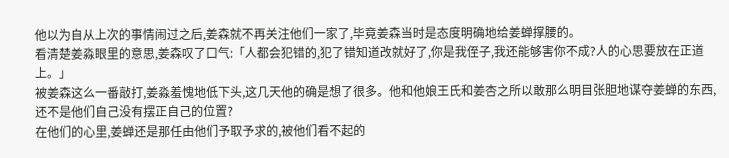他以为自从上次的事情闹过之后,姜森就不再关注他们一家了,毕竟姜森当时是态度明确地给姜蝉撑腰的。
看清楚姜淼眼里的意思,姜森叹了口气:「人都会犯错的,犯了错知道改就好了,你是我侄子,我还能够害你不成?人的心思要放在正道上。」
被姜森这么一番敲打,姜淼羞愧地低下头,这几天他的确是想了很多。他和他娘王氏和姜杏之所以敢那么明目张胆地谋夺姜蝉的东西,还不是他们自己没有摆正自己的位置?
在他们的心里,姜蝉还是那任由他们予取予求的,被他们看不起的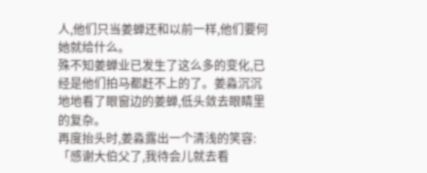人,他们只当姜蝉还和以前一样,他们要何她就给什么。
殊不知姜蝉业已发生了这么多的变化,已经是他们拍马都赶不上的了。姜淼沉沉地地看了眼窗边的姜蝉,低头敛去眼睛里的复杂。
再度抬头时,姜淼露出一个清浅的笑容:「感谢大伯父了,我待会儿就去看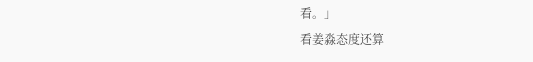看。」
看姜淼态度还算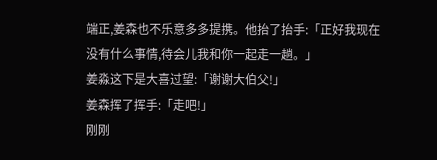端正,姜森也不乐意多多提携。他抬了抬手:「正好我现在没有什么事情,待会儿我和你一起走一趟。」
姜淼这下是大喜过望:「谢谢大伯父!」
姜森挥了挥手:「走吧!」
刚刚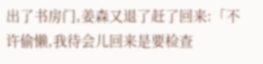出了书房门,姜森又退了赶了回来:「不许偷懒,我待会儿回来是要检查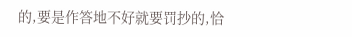的,要是作答地不好就要罚抄的,恰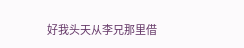好我头天从李兄那里借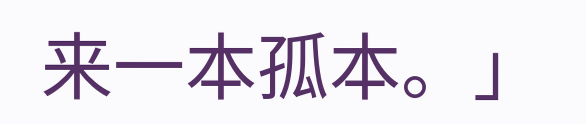来一本孤本。」